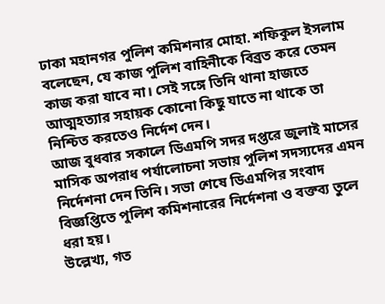ঢাকা মহানগর পুলিশ কমিশনার মোহা. শফিকুল ইসলাম বলেছেন, যে কাজ পুলিশ বাহিনীকে বিব্রত করে তেমন কাজ করা যাবে না। সেই সঙ্গে তিনি থানা হাজতে আত্মহত্যার সহায়ক কোনো কিছু যাতে না থাকে তা নিশ্চিত করতেও নির্দেশ দেন।
আজ বুধবার সকালে ডিএমপি সদর দপ্তরে জুলাই মাসের মাসিক অপরাধ পর্যালোচনা সভায় পুলিশ সদস্যদের এমন নির্দেশনা দেন তিনি। সভা শেষে ডিএমপির সংবাদ বিজ্ঞপ্তিতে পুলিশ কমিশনারের নির্দেশনা ও বক্তব্য তুলে ধরা হয়।
উল্লেখ্য, গত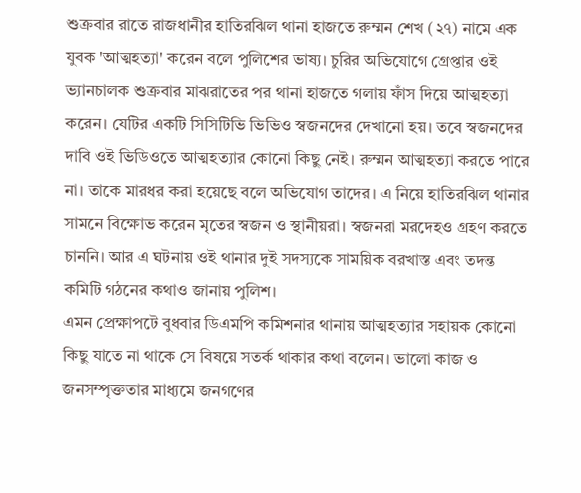শুক্রবার রাতে রাজধানীর হাতিরঝিল থানা হাজতে রুম্মন শেখ (২৭) নামে এক যুবক 'আত্মহত্যা' করেন বলে পুলিশের ভাষ্য। চুরির অভিযোগে গ্রেপ্তার ওই ভ্যানচালক শুক্রবার মাঝরাতের পর থানা হাজতে গলায় ফাঁস দিয়ে আত্মহত্যা করেন। যেটির একটি সিসিটিভি ভিভিও স্বজনদের দেখানো হয়। তবে স্বজনদের দাবি ওই ভিডিওতে আত্মহত্যার কোনো কিছু নেই। রুম্মন আত্মহত্যা করতে পারে না। তাকে মারধর করা হয়েছে বলে অভিযোগ তাদের। এ নিয়ে হাতিরঝিল থানার সামনে বিক্ষোভ করেন মৃতের স্বজন ও স্থানীয়রা। স্বজনরা মরদেহও গ্রহণ করতে চাননি। আর এ ঘটনায় ওই থানার দুই সদস্যকে সাময়িক বরখাস্ত এবং তদন্ত কমিটি গঠনের কথাও জানায় পুলিশ।
এমন প্রেক্ষাপটে বুধবার ডিএমপি কমিশনার থানায় আত্মহত্যার সহায়ক কোনো কিছু যাতে না থাকে সে বিষয়ে সতর্ক থাকার কথা বলেন। ভালো কাজ ও জনসম্পৃক্ততার মাধ্যমে জনগণের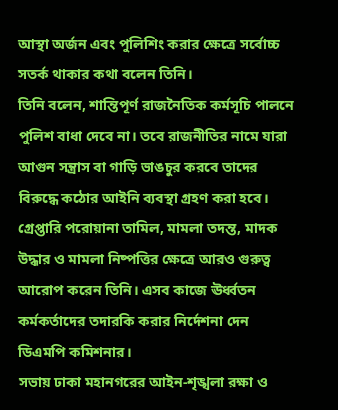আস্থা অর্জন এবং পুলিশিং করার ক্ষেত্রে সর্বোচ্চ সতর্ক থাকার কথা বলেন তিনি।
তিনি বলেন, শান্তিপূর্ণ রাজনৈতিক কর্মসূচি পালনে পুলিশ বাধা দেবে না। তবে রাজনীতির নামে যারা আগুন সন্ত্রাস বা গাড়ি ভাঙচুর করবে তাদের বিরুদ্ধে কঠোর আইনি ব্যবস্থা গ্রহণ করা হবে। গ্রেপ্তারি পরোয়ানা তামিল, মামলা তদন্ত, মাদক উদ্ধার ও মামলা নিষ্পত্তির ক্ষেত্রে আরও গুরুত্ব আরোপ করেন তিনি। এসব কাজে ঊর্ধ্বতন কর্মকর্তাদের তদারকি করার নির্দেশনা দেন ডিএমপি কমিশনার।
সভায় ঢাকা মহানগরের আইন-শৃঙ্খলা রক্ষা ও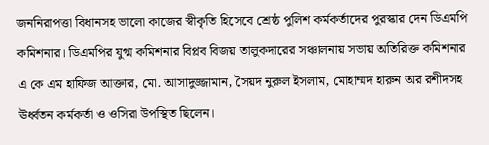জননিরাপত্তা বিধানসহ ভালো কাজের স্বীকৃতি হিসেবে শ্রেষ্ঠ পুলিশ কর্মকর্তাদের পুরস্কার দেন ডিএমপি কমিশনার। ডিএমপির যুগ্ম কমিশনার বিপ্লব বিজয় তালুকদারের সঞ্চালনায় সভায় অতিরিক্ত কমিশনার এ কে এম হাফিজ আক্তার, মো. আসাদুজ্জামান, সৈয়দ নুরুল ইসলাম, মোহাম্মদ হারুন অর রশীদসহ ঊর্ধ্বতন কর্মকর্তা ও ওসিরা উপস্থিত ছিলেন।